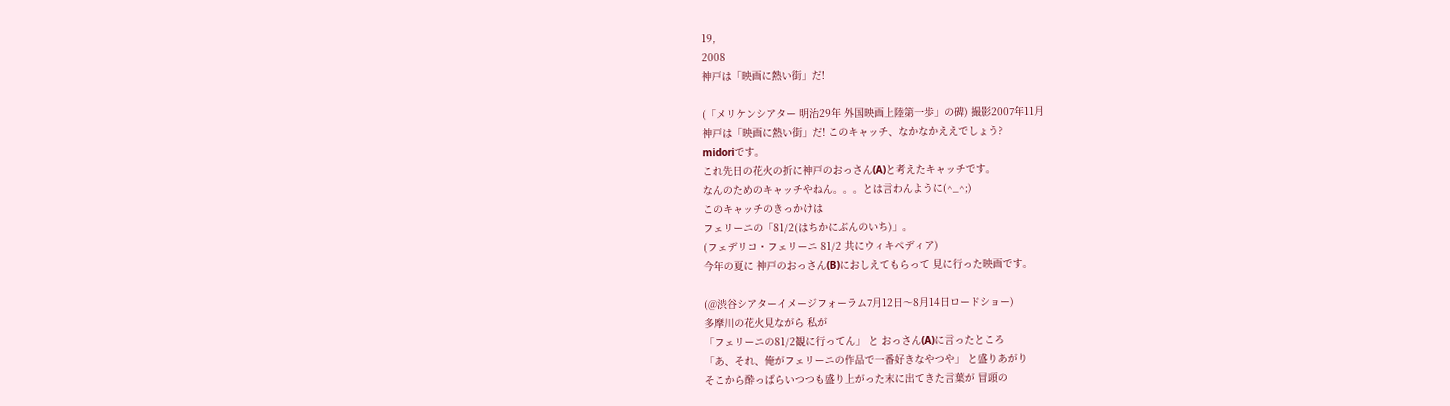19,
2008
神戸は「映画に熱い街」だ!

(「メリケンシアター 明治29年 外国映画上陸第一歩」の碑) 撮影2007年11月
神戸は「映画に熱い街」だ! このキャッチ、なかなかええでしょう?
midoriです。
これ先日の花火の折に神戸のおっさん(A)と考えたキャッチです。
なんのためのキャッチやねん。。。とは言わんように(^_^;)
このキャッチのきっかけは
フェリーニの「81/2(はちかにぶんのいち)」。
(フェデリコ・フェリーニ 81/2 共にウィキペディア)
今年の夏に 神戸のおっさん(B)におしえてもらって 見に行った映画です。

(@渋谷シアターイメージフォーラム7月12日〜8月14日ロードショー)
多摩川の花火見ながら 私が
「フェリーニの81/2観に行ってん」 と おっさん(A)に言ったところ
「あ、それ、俺がフェリーニの作品で一番好きなやつや」 と盛りあがり
そこから酔っぱらいつつも盛り上がった末に出てきた言葉が 冒頭の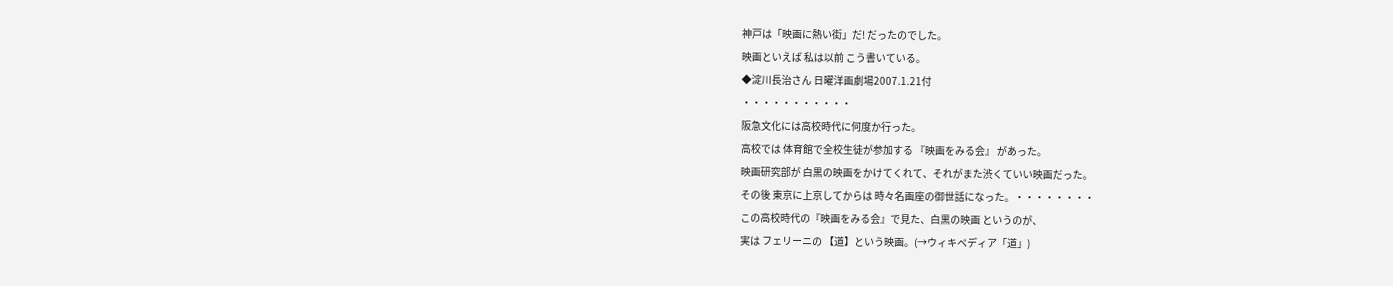神戸は「映画に熱い街」だ! だったのでした。
映画といえば 私は以前 こう書いている。
◆淀川長治さん 日曜洋画劇場2007.1.21付
・・・・・・・・・・・
阪急文化には高校時代に何度か行った。
高校では 体育館で全校生徒が参加する 『映画をみる会』 があった。
映画研究部が 白黒の映画をかけてくれて、それがまた渋くていい映画だった。
その後 東京に上京してからは 時々名画座の御世話になった。・・・・・・・・
この高校時代の『映画をみる会』で見た、白黒の映画 というのが、
実は フェリーニの 【道】という映画。(→ウィキペディア「道」)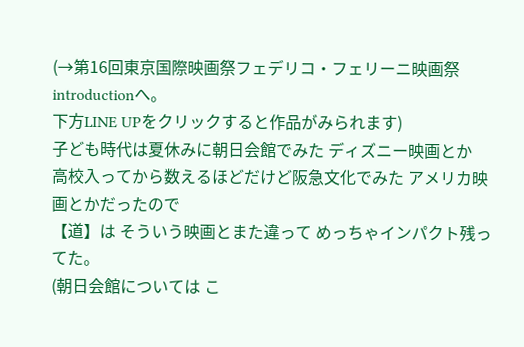(→第16回東京国際映画祭フェデリコ・フェリーニ映画祭introductionへ。
下方LINE UPをクリックすると作品がみられます)
子ども時代は夏休みに朝日会館でみた ディズニー映画とか
高校入ってから数えるほどだけど阪急文化でみた アメリカ映画とかだったので
【道】は そういう映画とまた違って めっちゃインパクト残ってた。
(朝日会館については こ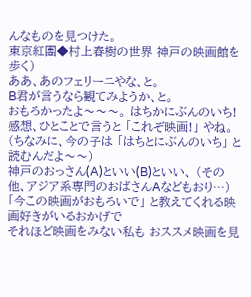んなものを見つけた。
東京紅團◆村上春樹の世界 神戸の映画館を歩く)
ああ、あのフェリーニやな、と。
B君が言うなら観てみようか、と。
おもろかったよ〜〜〜。 はちかにぶんのいち!
感想、ひとことで言うと 「これぞ映画!」 やね。
(ちなみに、今の子は 「はちとにぶんのいち」 と読むんだよ〜〜)
神戸のおっさん(A)といい(B)といい、 (その他、アジア系専門のおばさんAなどもおり…)
「今この映画がおもろいで」 と教えてくれる映画好きがいるおかげで
それほど映画をみない私も おススメ映画を見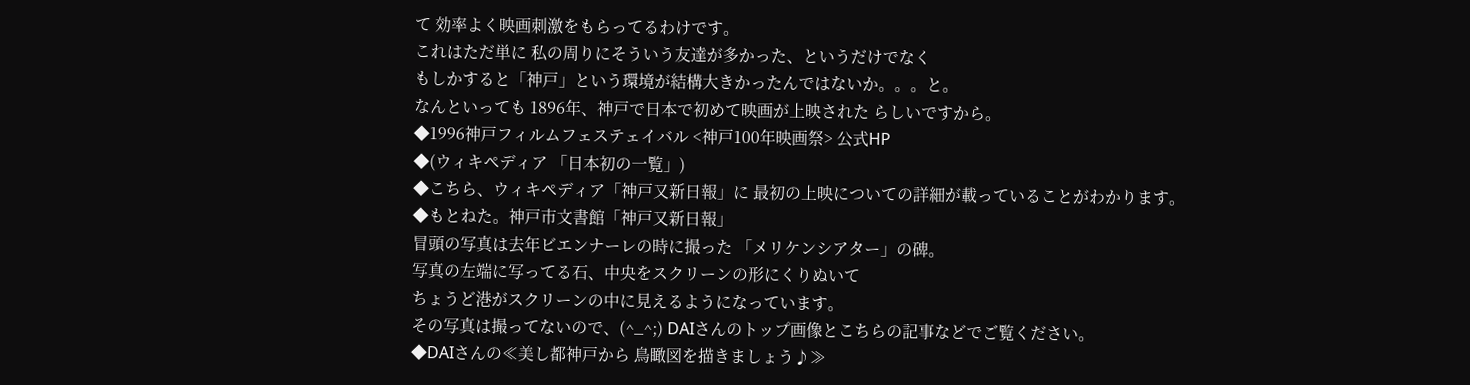て 効率よく映画刺激をもらってるわけです。
これはただ単に 私の周りにそういう友達が多かった、というだけでなく
もしかすると「神戸」という環境が結構大きかったんではないか。。。と。
なんといっても 1896年、神戸で日本で初めて映画が上映された らしいですから。
◆1996神戸フィルムフェステェイバル <神戸100年映画祭> 公式HP
◆(ウィキペディア 「日本初の一覧」)
◆こちら、ウィキペディア「神戸又新日報」に 最初の上映についての詳細が載っていることがわかります。
◆もとねた。神戸市文書館「神戸又新日報」
冒頭の写真は去年ビエンナーレの時に撮った 「メリケンシアター」の碑。
写真の左端に写ってる石、中央をスクリーンの形にくりぬいて
ちょうど港がスクリーンの中に見えるようになっています。
その写真は撮ってないので、(^_^;) DAIさんのトップ画像とこちらの記事などでご覧ください。
◆DAIさんの≪美し都神戸から 鳥瞰図を描きましょう♪≫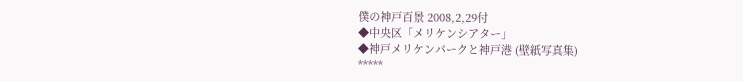僕の神戸百景 2008,2,29付
◆中央区「メリケンシアター」
◆神戸メリケンパークと神戸港 (壁紙写真集)
*****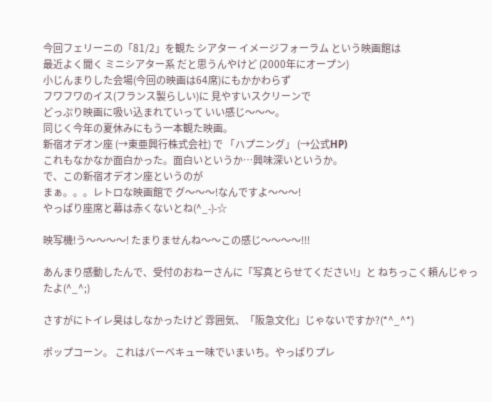今回フェリーニの「81/2」を観た シアター イメージフォーラム という映画館は
最近よく聞く ミニシアター系 だと思うんやけど (2000年にオープン)
小じんまりした会場(今回の映画は64席)にもかかわらず
フワフワのイス(フランス製らしい)に 見やすいスクリーンで
どっぷり映画に吸い込まれていって いい感じ〜〜〜。
同じく今年の夏休みにもう一本観た映画。
新宿オデオン座 (→東亜興行株式会社) で 「ハプニング」 (→公式HP)
これもなかなか面白かった。面白いというか…興味深いというか。
で、この新宿オデオン座というのが
まぁ。。。レトロな映画館で グ〜〜〜!なんですよ〜〜〜!
やっぱり座席と幕は赤くないとね(^_-)-☆

映写機!う〜〜〜〜! たまりませんね〜〜この感じ〜〜〜〜!!!

あんまり感動したんで、受付のおねーさんに「写真とらせてください!」と ねちっこく頼んじゃったよ(^_^;)

さすがにトイレ臭はしなかったけど 雰囲気、「阪急文化」じゃないですか?(*^_^*)

ポップコーン。 これはバーベキュー味でいまいち。やっぱりプレ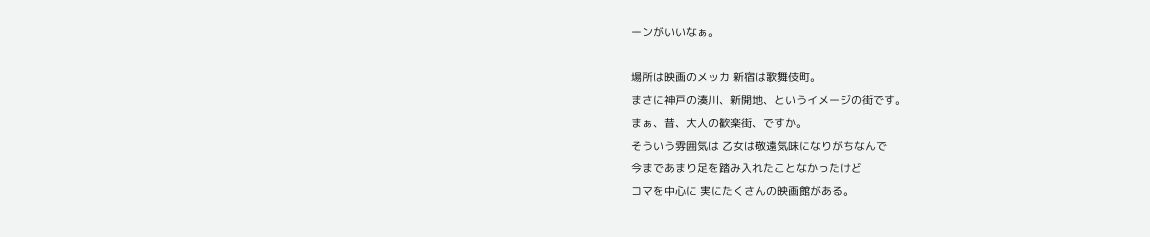ーンがいいなぁ。

場所は映画のメッカ 新宿は歌舞伎町。
まさに神戸の湊川、新開地、というイメージの街です。
まぁ、昔、大人の歓楽街、ですか。
そういう雰囲気は 乙女は敬遠気味になりがちなんで
今まであまり足を踏み入れたことなかったけど
コマを中心に 実にたくさんの映画館がある。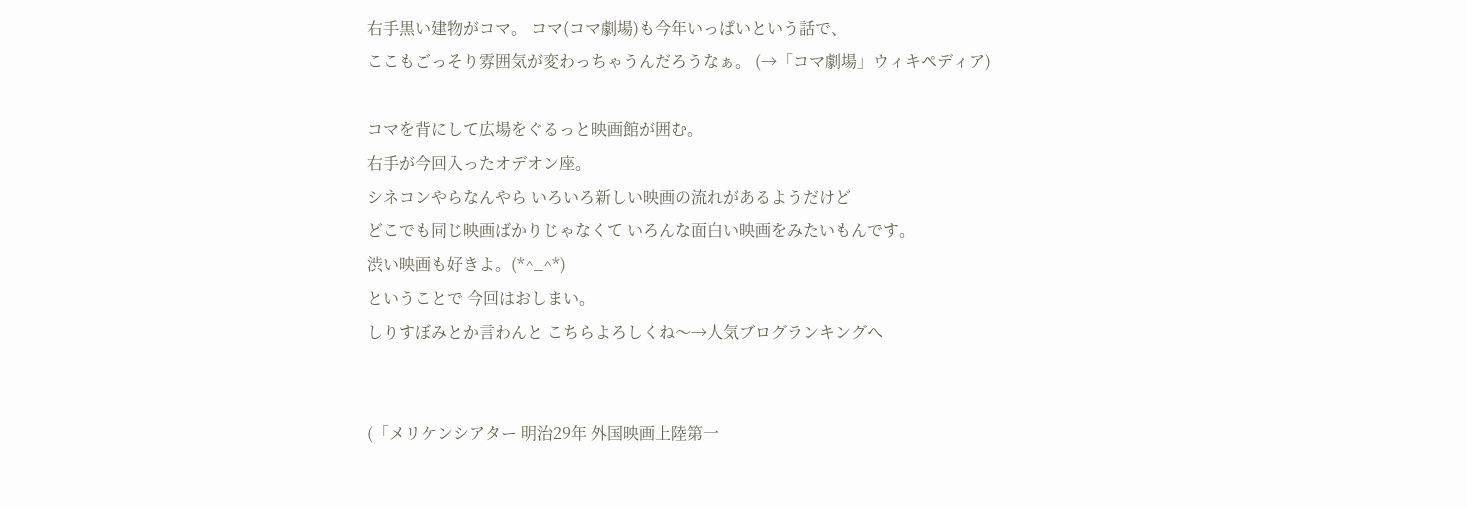右手黒い建物がコマ。 コマ(コマ劇場)も今年いっぱいという話で、
ここもごっそり雰囲気が変わっちゃうんだろうなぁ。 (→「コマ劇場」ウィキペディア)

コマを背にして広場をぐるっと映画館が囲む。
右手が今回入ったオデオン座。
シネコンやらなんやら いろいろ新しい映画の流れがあるようだけど
どこでも同じ映画ばかりじゃなくて いろんな面白い映画をみたいもんです。
渋い映画も好きよ。(*^_^*)
ということで 今回はおしまい。
しりすぼみとか言わんと こちらよろしくね〜→人気ブログランキングへ


(「メリケンシアター 明治29年 外国映画上陸第一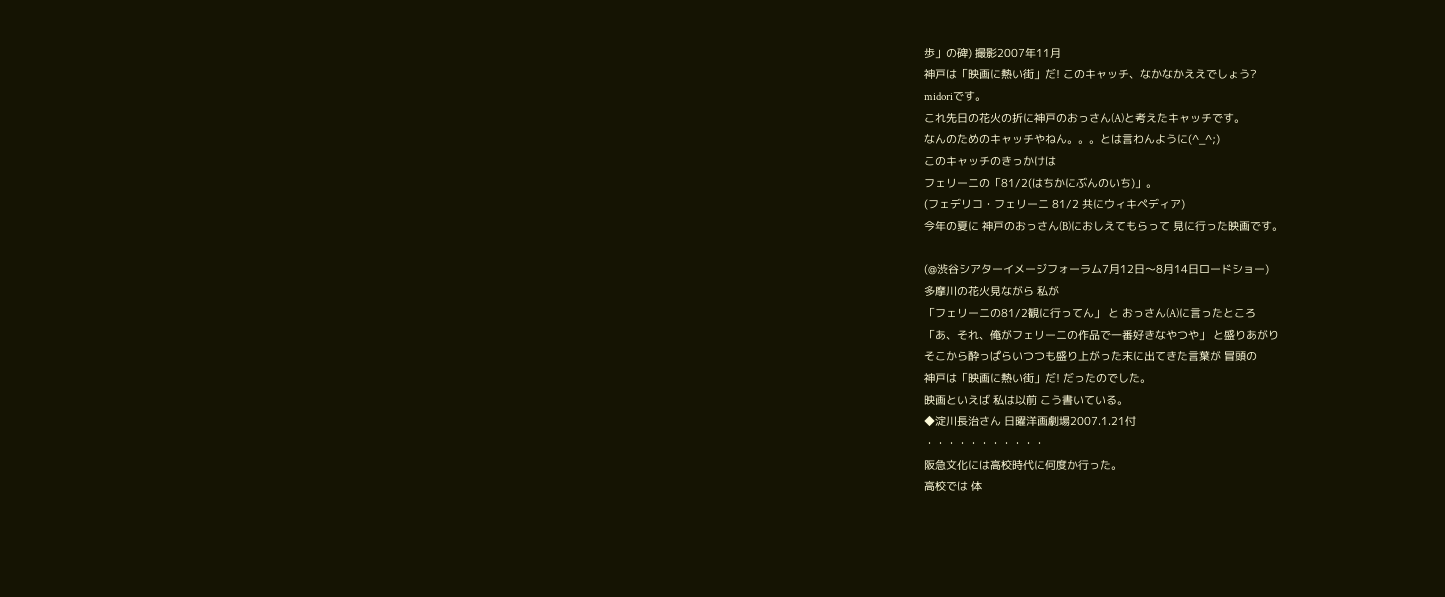歩」の碑) 撮影2007年11月
神戸は「映画に熱い街」だ! このキャッチ、なかなかええでしょう?
midoriです。
これ先日の花火の折に神戸のおっさん(A)と考えたキャッチです。
なんのためのキャッチやねん。。。とは言わんように(^_^;)
このキャッチのきっかけは
フェリーニの「81/2(はちかにぶんのいち)」。
(フェデリコ・フェリーニ 81/2 共にウィキペディア)
今年の夏に 神戸のおっさん(B)におしえてもらって 見に行った映画です。

(@渋谷シアターイメージフォーラム7月12日〜8月14日ロードショー)
多摩川の花火見ながら 私が
「フェリーニの81/2観に行ってん」 と おっさん(A)に言ったところ
「あ、それ、俺がフェリーニの作品で一番好きなやつや」 と盛りあがり
そこから酔っぱらいつつも盛り上がった末に出てきた言葉が 冒頭の
神戸は「映画に熱い街」だ! だったのでした。
映画といえば 私は以前 こう書いている。
◆淀川長治さん 日曜洋画劇場2007.1.21付
・・・・・・・・・・・
阪急文化には高校時代に何度か行った。
高校では 体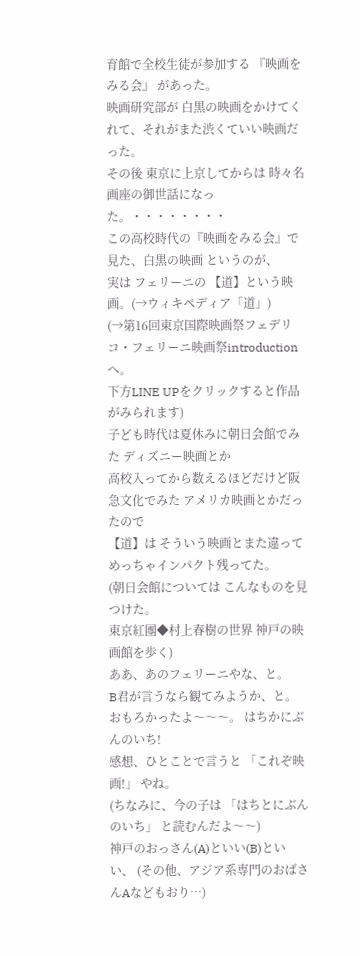育館で全校生徒が参加する 『映画をみる会』 があった。
映画研究部が 白黒の映画をかけてくれて、それがまた渋くていい映画だった。
その後 東京に上京してからは 時々名画座の御世話になった。・・・・・・・・
この高校時代の『映画をみる会』で見た、白黒の映画 というのが、
実は フェリーニの 【道】という映画。(→ウィキペディア「道」)
(→第16回東京国際映画祭フェデリコ・フェリーニ映画祭introductionへ。
下方LINE UPをクリックすると作品がみられます)
子ども時代は夏休みに朝日会館でみた ディズニー映画とか
高校入ってから数えるほどだけど阪急文化でみた アメリカ映画とかだったので
【道】は そういう映画とまた違って めっちゃインパクト残ってた。
(朝日会館については こんなものを見つけた。
東京紅團◆村上春樹の世界 神戸の映画館を歩く)
ああ、あのフェリーニやな、と。
B君が言うなら観てみようか、と。
おもろかったよ〜〜〜。 はちかにぶんのいち!
感想、ひとことで言うと 「これぞ映画!」 やね。
(ちなみに、今の子は 「はちとにぶんのいち」 と読むんだよ〜〜)
神戸のおっさん(A)といい(B)といい、 (その他、アジア系専門のおばさんAなどもおり…)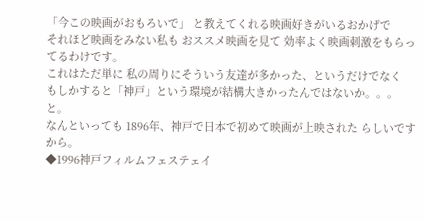「今この映画がおもろいで」 と教えてくれる映画好きがいるおかげで
それほど映画をみない私も おススメ映画を見て 効率よく映画刺激をもらってるわけです。
これはただ単に 私の周りにそういう友達が多かった、というだけでなく
もしかすると「神戸」という環境が結構大きかったんではないか。。。と。
なんといっても 1896年、神戸で日本で初めて映画が上映された らしいですから。
◆1996神戸フィルムフェステェイ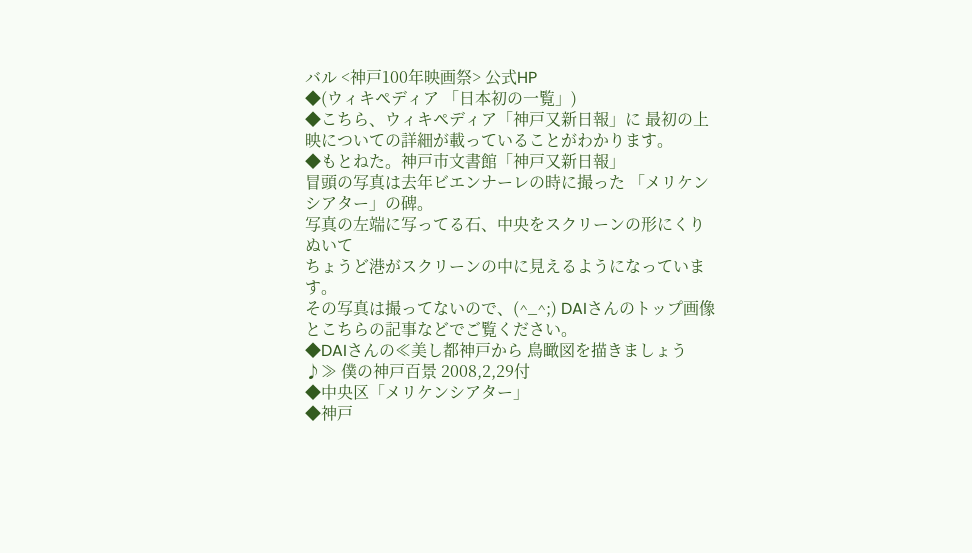バル <神戸100年映画祭> 公式HP
◆(ウィキペディア 「日本初の一覧」)
◆こちら、ウィキペディア「神戸又新日報」に 最初の上映についての詳細が載っていることがわかります。
◆もとねた。神戸市文書館「神戸又新日報」
冒頭の写真は去年ビエンナーレの時に撮った 「メリケンシアター」の碑。
写真の左端に写ってる石、中央をスクリーンの形にくりぬいて
ちょうど港がスクリーンの中に見えるようになっています。
その写真は撮ってないので、(^_^;) DAIさんのトップ画像とこちらの記事などでご覧ください。
◆DAIさんの≪美し都神戸から 鳥瞰図を描きましょう♪≫ 僕の神戸百景 2008,2,29付
◆中央区「メリケンシアター」
◆神戸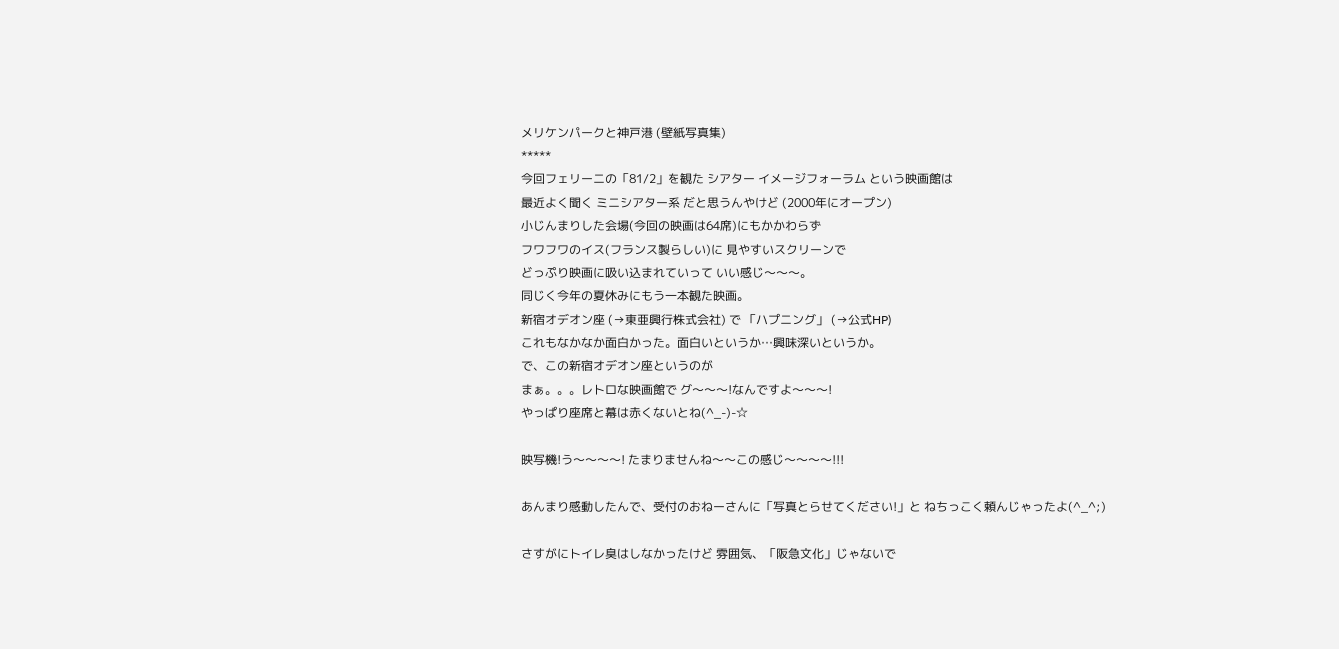メリケンパークと神戸港 (壁紙写真集)
*****
今回フェリーニの「81/2」を観た シアター イメージフォーラム という映画館は
最近よく聞く ミニシアター系 だと思うんやけど (2000年にオープン)
小じんまりした会場(今回の映画は64席)にもかかわらず
フワフワのイス(フランス製らしい)に 見やすいスクリーンで
どっぷり映画に吸い込まれていって いい感じ〜〜〜。
同じく今年の夏休みにもう一本観た映画。
新宿オデオン座 (→東亜興行株式会社) で 「ハプニング」 (→公式HP)
これもなかなか面白かった。面白いというか…興味深いというか。
で、この新宿オデオン座というのが
まぁ。。。レトロな映画館で グ〜〜〜!なんですよ〜〜〜!
やっぱり座席と幕は赤くないとね(^_-)-☆

映写機!う〜〜〜〜! たまりませんね〜〜この感じ〜〜〜〜!!!

あんまり感動したんで、受付のおねーさんに「写真とらせてください!」と ねちっこく頼んじゃったよ(^_^;)

さすがにトイレ臭はしなかったけど 雰囲気、「阪急文化」じゃないで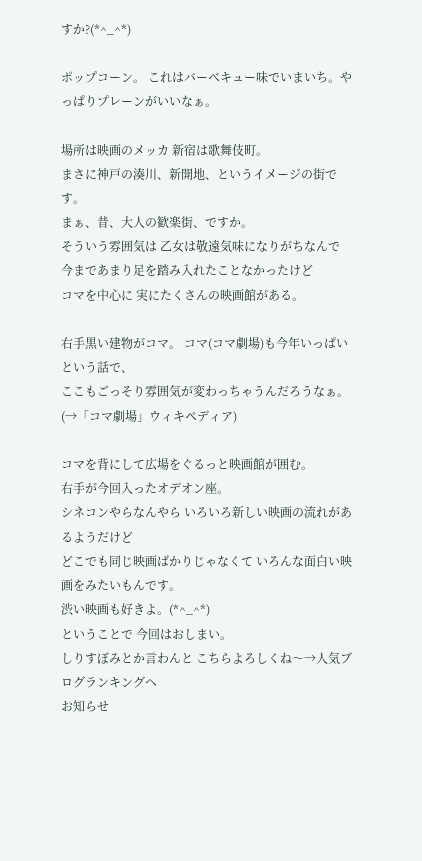すか?(*^_^*)

ポップコーン。 これはバーベキュー味でいまいち。やっぱりプレーンがいいなぁ。

場所は映画のメッカ 新宿は歌舞伎町。
まさに神戸の湊川、新開地、というイメージの街です。
まぁ、昔、大人の歓楽街、ですか。
そういう雰囲気は 乙女は敬遠気味になりがちなんで
今まであまり足を踏み入れたことなかったけど
コマを中心に 実にたくさんの映画館がある。

右手黒い建物がコマ。 コマ(コマ劇場)も今年いっぱいという話で、
ここもごっそり雰囲気が変わっちゃうんだろうなぁ。 (→「コマ劇場」ウィキペディア)

コマを背にして広場をぐるっと映画館が囲む。
右手が今回入ったオデオン座。
シネコンやらなんやら いろいろ新しい映画の流れがあるようだけど
どこでも同じ映画ばかりじゃなくて いろんな面白い映画をみたいもんです。
渋い映画も好きよ。(*^_^*)
ということで 今回はおしまい。
しりすぼみとか言わんと こちらよろしくね〜→人気ブログランキングへ
お知らせ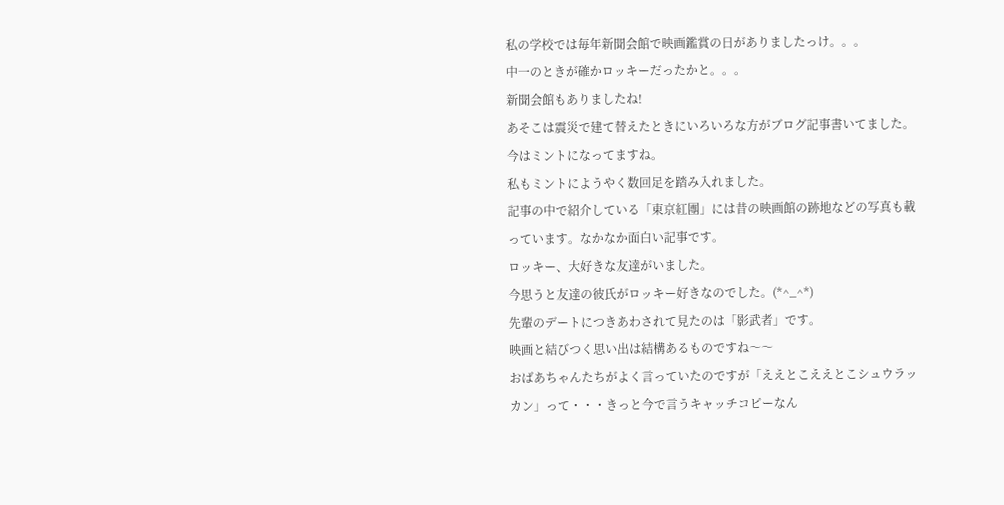私の学校では毎年新聞会館で映画鑑賞の日がありましたっけ。。。
中一のときが確かロッキーだったかと。。。
新聞会館もありましたね!
あそこは震災で建て替えたときにいろいろな方がブログ記事書いてました。
今はミントになってますね。
私もミントにようやく数回足を踏み入れました。
記事の中で紹介している「東京紅團」には昔の映画館の跡地などの写真も載っています。なかなか面白い記事です。
ロッキー、大好きな友達がいました。
今思うと友達の彼氏がロッキー好きなのでした。(*^_^*)
先輩のデートにつきあわされて見たのは「影武者」です。
映画と結びつく思い出は結構あるものですね〜〜
おばあちゃんたちがよく言っていたのですが「ええとこええとこシュウラッカン」って・・・きっと今で言うキャッチコピーなん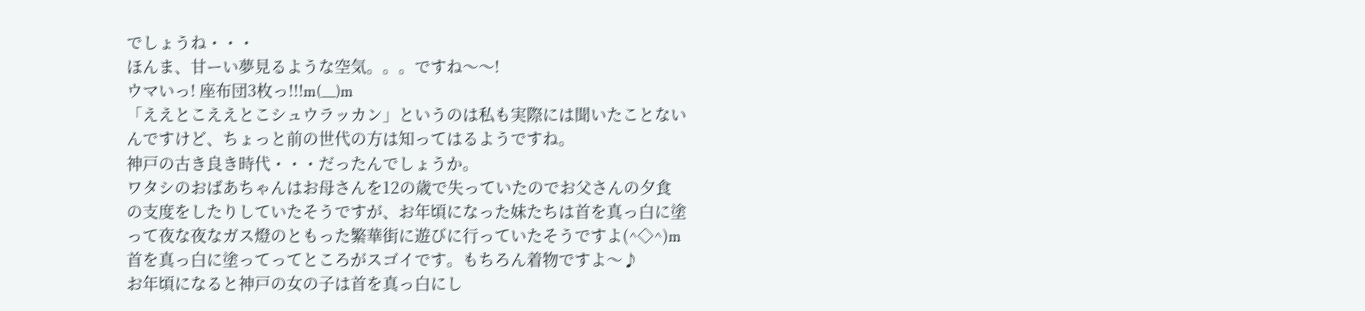でしょうね・・・
ほんま、甘ーい夢見るような空気。。。ですね〜〜!
ウマいっ! 座布団3枚っ!!!m(__)m
「ええとこええとこシュウラッカン」というのは私も実際には聞いたことないんですけど、ちょっと前の世代の方は知ってはるようですね。
神戸の古き良き時代・・・だったんでしょうか。
ワタシのおばあちゃんはお母さんを12の歳で失っていたのでお父さんの夕食の支度をしたりしていたそうですが、お年頃になった妹たちは首を真っ白に塗って夜な夜なガス燈のともった繁華街に遊びに行っていたそうですよ(^◇^)m首を真っ白に塗ってってところがスゴイです。もちろん着物ですよ〜♪
お年頃になると神戸の女の子は首を真っ白にし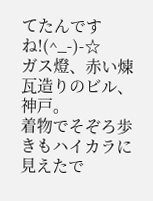てたんですね!(^_-)-☆
ガス燈、赤い煉瓦造りのビル、神戸。
着物でそぞろ歩きもハイカラに見えたで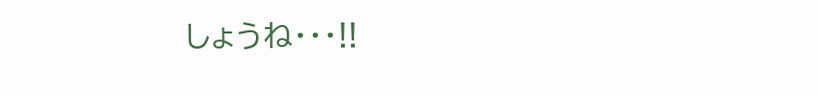しょうね・・・!!